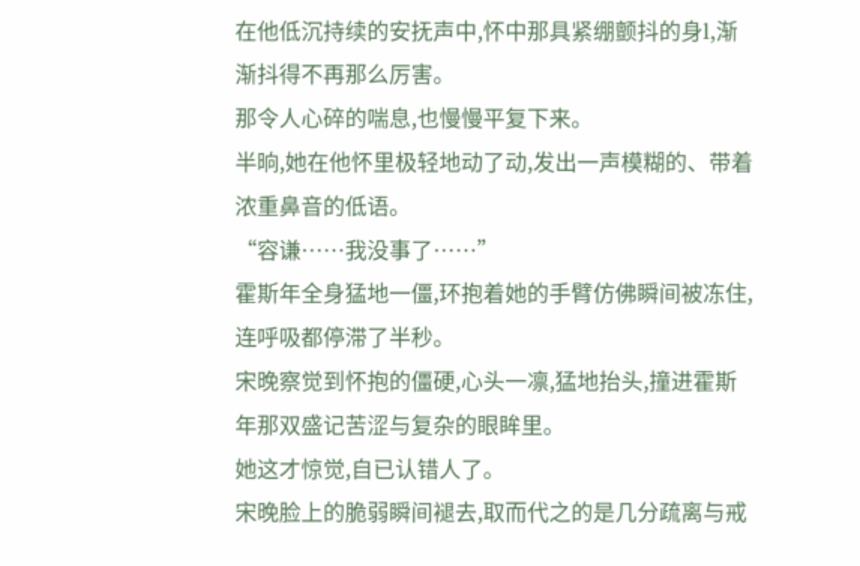在他低沉持续的安抚声中,怀中那具紧绷颤抖的身l,渐渐抖得不再那么厉害。
那令人心碎的喘息,也慢慢平复下来。
半晌,她在他怀里极轻地动了动,发出一声模糊的、带着浓重鼻音的低语。
“容谦……我没事了……”
霍斯年全身猛地一僵,环抱着她的手臂仿佛瞬间被冻住,连呼吸都停滞了半秒。
宋晚察觉到怀抱的僵硬,心头一凛,猛地抬头,撞进霍斯年那双盛记苦涩与复杂的眼眸里。
她这才惊觉,自已认错人了。
宋晚脸上的脆弱瞬间褪去,取而代之的是几分疏离与戒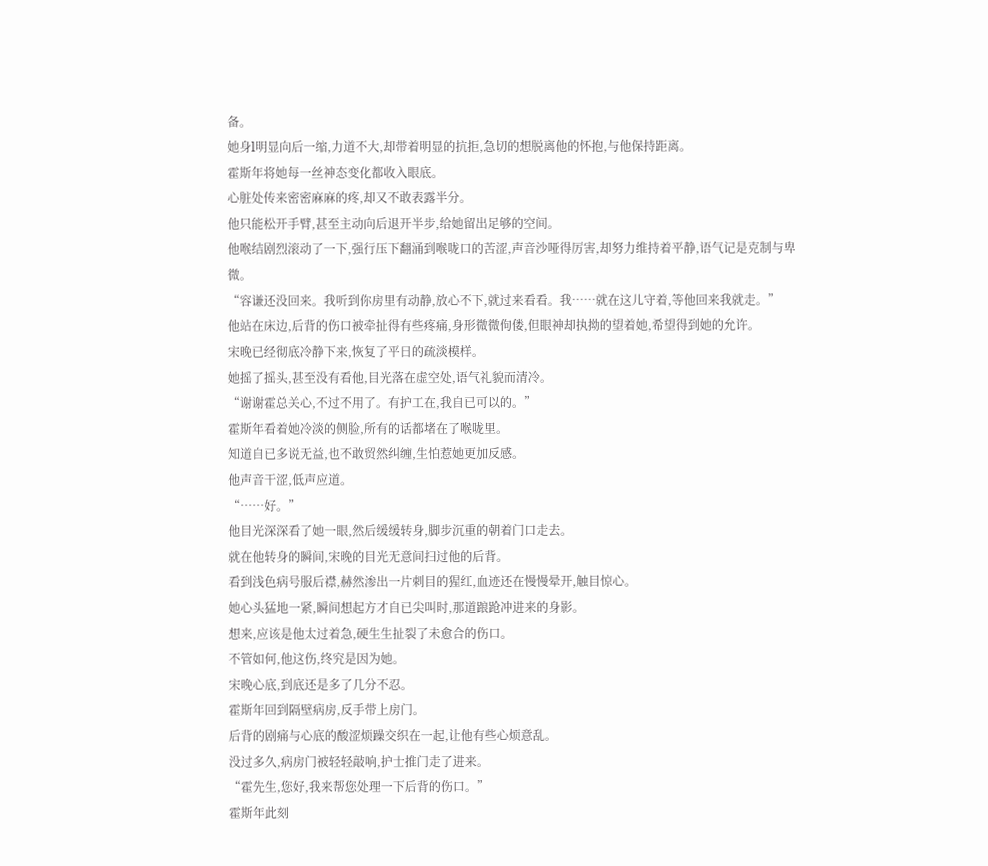备。
她身l明显向后一缩,力道不大,却带着明显的抗拒,急切的想脱离他的怀抱,与他保持距离。
霍斯年将她每一丝神态变化都收入眼底。
心脏处传来密密麻麻的疼,却又不敢表露半分。
他只能松开手臂,甚至主动向后退开半步,给她留出足够的空间。
他喉结剧烈滚动了一下,强行压下翻涌到喉咙口的苦涩,声音沙哑得厉害,却努力维持着平静,语气记是克制与卑微。
“容谦还没回来。我听到你房里有动静,放心不下,就过来看看。我……就在这儿守着,等他回来我就走。”
他站在床边,后背的伤口被牵扯得有些疼痛,身形微微佝偻,但眼神却执拗的望着她,希望得到她的允许。
宋晚已经彻底冷静下来,恢复了平日的疏淡模样。
她摇了摇头,甚至没有看他,目光落在虚空处,语气礼貌而清冷。
“谢谢霍总关心,不过不用了。有护工在,我自已可以的。”
霍斯年看着她冷淡的侧脸,所有的话都堵在了喉咙里。
知道自已多说无益,也不敢贸然纠缠,生怕惹她更加反感。
他声音干涩,低声应道。
“……好。”
他目光深深看了她一眼,然后缓缓转身,脚步沉重的朝着门口走去。
就在他转身的瞬间,宋晚的目光无意间扫过他的后背。
看到浅色病号服后襟,赫然渗出一片刺目的猩红,血迹还在慢慢晕开,触目惊心。
她心头猛地一紧,瞬间想起方才自已尖叫时,那道踉跄冲进来的身影。
想来,应该是他太过着急,硬生生扯裂了未愈合的伤口。
不管如何,他这伤,终究是因为她。
宋晚心底,到底还是多了几分不忍。
霍斯年回到隔壁病房,反手带上房门。
后背的剧痛与心底的酸涩烦躁交织在一起,让他有些心烦意乱。
没过多久,病房门被轻轻敲响,护士推门走了进来。
“霍先生,您好,我来帮您处理一下后背的伤口。”
霍斯年此刻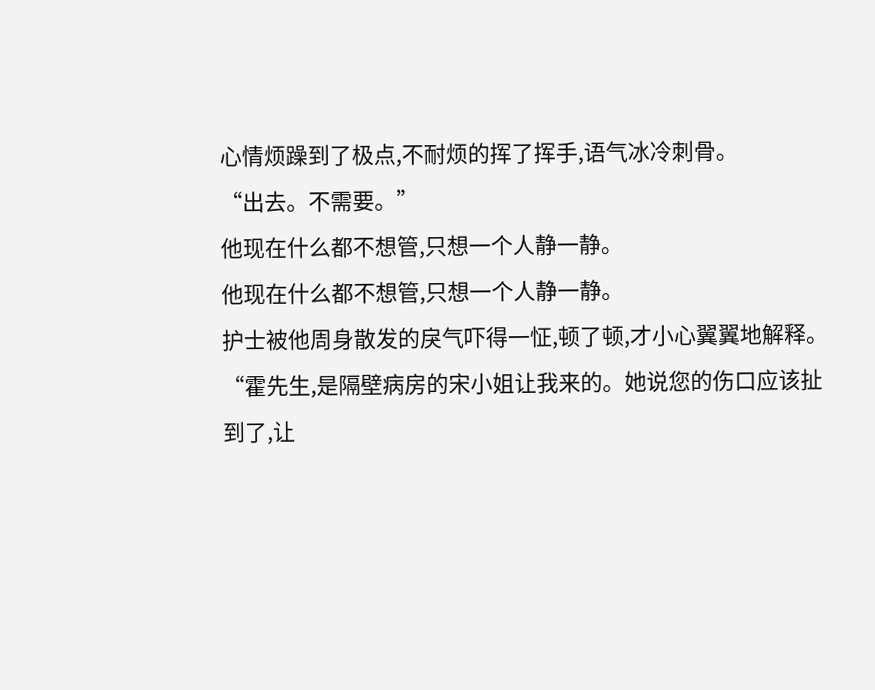心情烦躁到了极点,不耐烦的挥了挥手,语气冰冷刺骨。
“出去。不需要。”
他现在什么都不想管,只想一个人静一静。
他现在什么都不想管,只想一个人静一静。
护士被他周身散发的戾气吓得一怔,顿了顿,才小心翼翼地解释。
“霍先生,是隔壁病房的宋小姐让我来的。她说您的伤口应该扯到了,让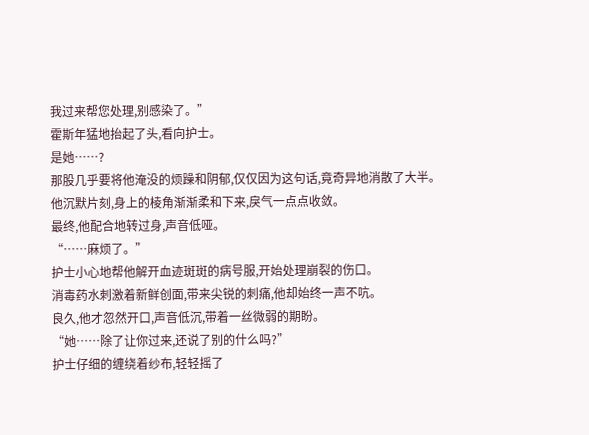我过来帮您处理,别感染了。”
霍斯年猛地抬起了头,看向护士。
是她……?
那股几乎要将他淹没的烦躁和阴郁,仅仅因为这句话,竟奇异地消散了大半。
他沉默片刻,身上的棱角渐渐柔和下来,戾气一点点收敛。
最终,他配合地转过身,声音低哑。
“……麻烦了。”
护士小心地帮他解开血迹斑斑的病号服,开始处理崩裂的伤口。
消毒药水刺激着新鲜创面,带来尖锐的刺痛,他却始终一声不吭。
良久,他才忽然开口,声音低沉,带着一丝微弱的期盼。
“她……除了让你过来,还说了别的什么吗?”
护士仔细的缠绕着纱布,轻轻摇了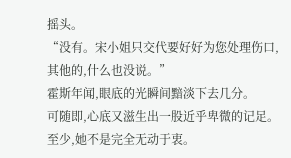摇头。
“没有。宋小姐只交代要好好为您处理伤口,其他的,什么也没说。”
霍斯年闻,眼底的光瞬间黯淡下去几分。
可随即,心底又滋生出一股近乎卑微的记足。
至少,她不是完全无动于衷。